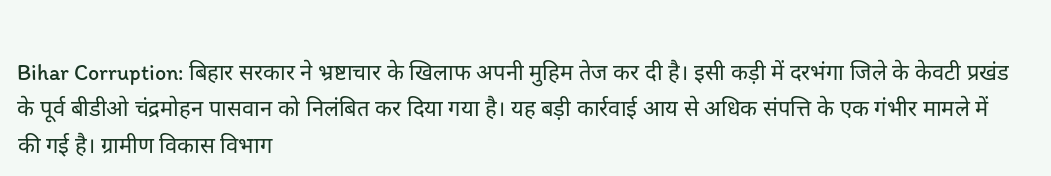Bihar Corruption: बिहार सरकार ने भ्रष्टाचार के खिलाफ अपनी मुहिम तेज कर दी है। इसी कड़ी में दरभंगा जिले के केवटी प्रखंड के पूर्व बीडीओ चंद्रमोहन पासवान को निलंबित कर दिया गया है। यह बड़ी कार्रवाई आय से अधिक संपत्ति के एक गंभीर मामले में की गई है। ग्रामीण विकास विभाग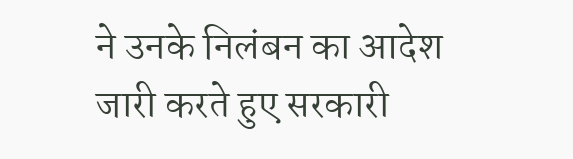ने उनके निलंबन का आदेश जारी करते हुए सरकारी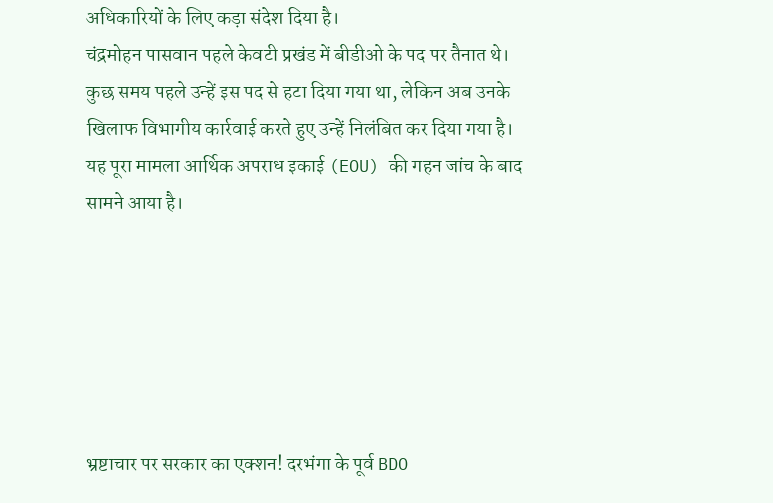अधिकारियों के लिए कड़ा संदेश दिया है।
चंद्रमोहन पासवान पहले केवटी प्रखंड में बीडीओ के पद पर तैनात थे। कुछ समय पहले उन्हें इस पद से हटा दिया गया था, लेकिन अब उनके खिलाफ विभागीय कार्रवाई करते हुए उन्हें निलंबित कर दिया गया है। यह पूरा मामला आर्थिक अपराध इकाई (EOU) की गहन जांच के बाद सामने आया है।






भ्रष्टाचार पर सरकार का एक्शन! दरभंगा के पूर्व BDO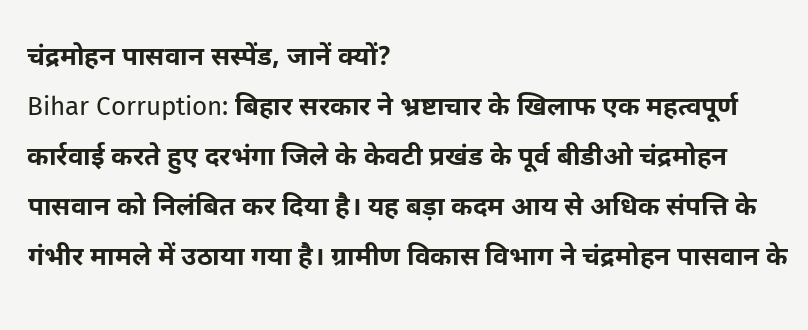चंद्रमोहन पासवान सस्पेंड, जानें क्यों?
Bihar Corruption: बिहार सरकार ने भ्रष्टाचार के खिलाफ एक महत्वपूर्ण कार्रवाई करते हुए दरभंगा जिले के केवटी प्रखंड के पूर्व बीडीओ चंद्रमोहन पासवान को निलंबित कर दिया है। यह बड़ा कदम आय से अधिक संपत्ति के गंभीर मामले में उठाया गया है। ग्रामीण विकास विभाग ने चंद्रमोहन पासवान के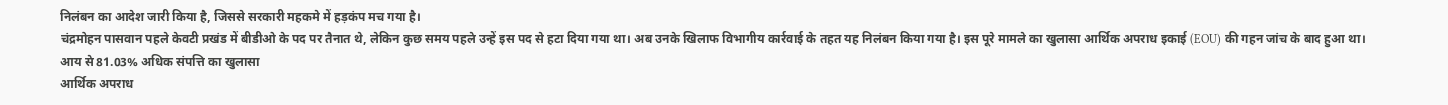निलंबन का आदेश जारी किया है, जिससे सरकारी महकमे में हड़कंप मच गया है।
चंद्रमोहन पासवान पहले केवटी प्रखंड में बीडीओ के पद पर तैनात थे, लेकिन कुछ समय पहले उन्हें इस पद से हटा दिया गया था। अब उनके खिलाफ विभागीय कार्रवाई के तहत यह निलंबन किया गया है। इस पूरे मामले का खुलासा आर्थिक अपराध इकाई (EOU) की गहन जांच के बाद हुआ था।
आय से 81.03% अधिक संपत्ति का खुलासा
आर्थिक अपराध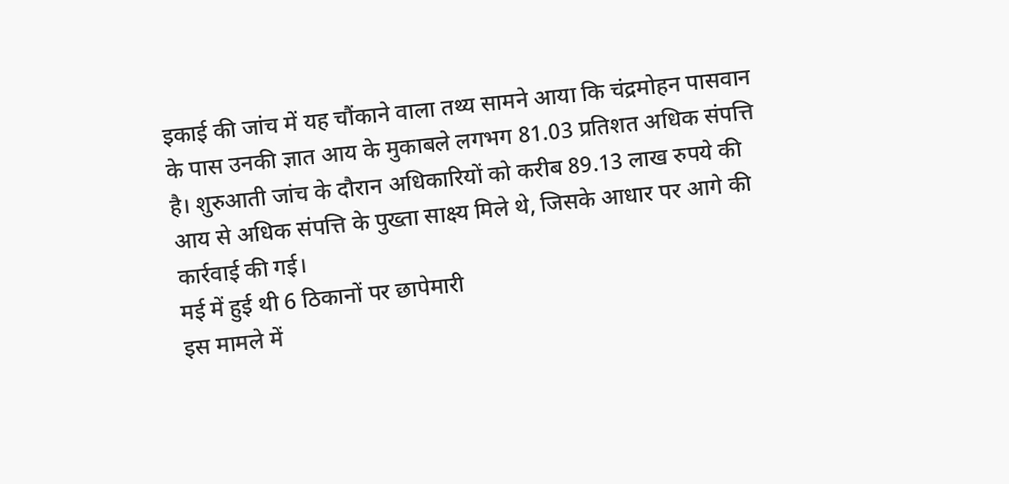इकाई की जांच में यह चौंकाने वाला तथ्य सामने आया कि चंद्रमोहन पासवान के पास उनकी ज्ञात आय के मुकाबले लगभग 81.03 प्रतिशत अधिक संपत्ति है। शुरुआती जांच के दौरान अधिकारियों को करीब 89.13 लाख रुपये की आय से अधिक संपत्ति के पुख्ता साक्ष्य मिले थे, जिसके आधार पर आगे की कार्रवाई की गई।
मई में हुई थी 6 ठिकानों पर छापेमारी
इस मामले में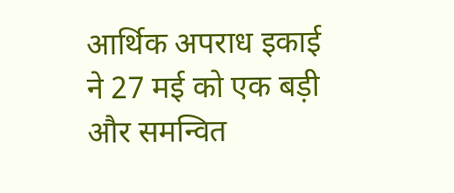आर्थिक अपराध इकाई ने 27 मई को एक बड़ी और समन्वित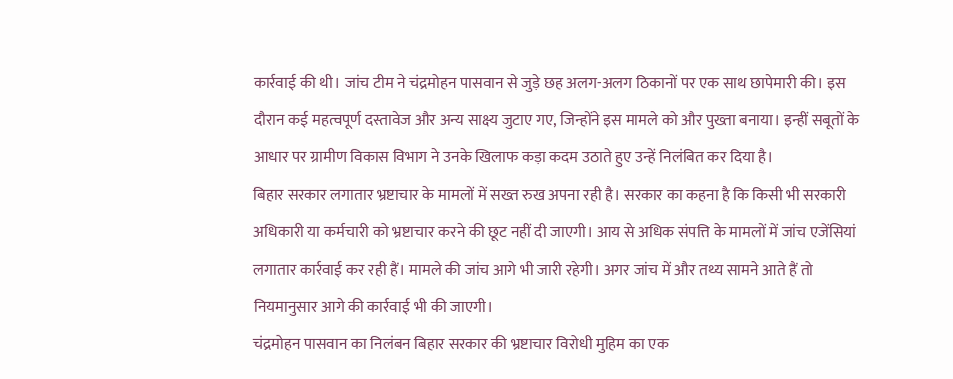कार्रवाई की थी। जांच टीम ने चंद्रमोहन पासवान से जुड़े छह अलग-अलग ठिकानों पर एक साथ छापेमारी की। इस दौरान कई महत्वपूर्ण दस्तावेज और अन्य साक्ष्य जुटाए गए, जिन्होंने इस मामले को और पुख्ता बनाया। इन्हीं सबूतों के आधार पर ग्रामीण विकास विभाग ने उनके खिलाफ कड़ा कदम उठाते हुए उन्हें निलंबित कर दिया है।
बिहार सरकार लगातार भ्रष्टाचार के मामलों में सख्त रुख अपना रही है। सरकार का कहना है कि किसी भी सरकारी अधिकारी या कर्मचारी को भ्रष्टाचार करने की छूट नहीं दी जाएगी। आय से अधिक संपत्ति के मामलों में जांच एजेंसियां लगातार कार्रवाई कर रही हैं। मामले की जांच आगे भी जारी रहेगी। अगर जांच में और तथ्य सामने आते हैं तो नियमानुसार आगे की कार्रवाई भी की जाएगी।
चंद्रमोहन पासवान का निलंबन बिहार सरकार की भ्रष्टाचार विरोधी मुहिम का एक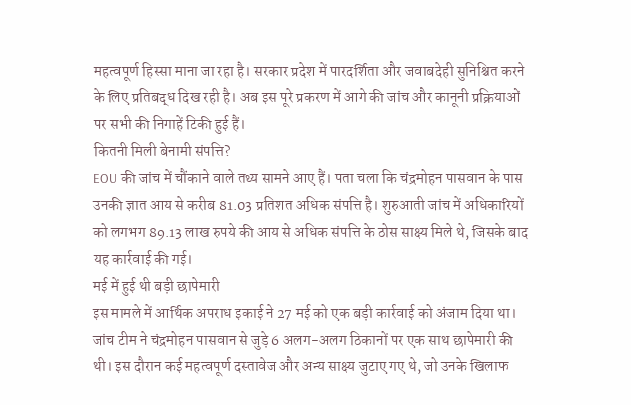महत्वपूर्ण हिस्सा माना जा रहा है। सरकार प्रदेश में पारदर्शिता और जवाबदेही सुनिश्चित करने के लिए प्रतिबद्ध दिख रही है। अब इस पूरे प्रकरण में आगे की जांच और कानूनी प्रक्रियाओं पर सभी की निगाहें टिकी हुई हैं।
कितनी मिली बेनामी संपत्ति?
EOU की जांच में चौंकाने वाले तथ्य सामने आए हैं। पता चला कि चंद्रमोहन पासवान के पास उनकी ज्ञात आय से करीब 81.03 प्रतिशत अधिक संपत्ति है। शुरुआती जांच में अधिकारियों को लगभग 89.13 लाख रुपये की आय से अधिक संपत्ति के ठोस साक्ष्य मिले थे, जिसके बाद यह कार्रवाई की गई।
मई में हुई थी बड़ी छापेमारी
इस मामले में आर्थिक अपराध इकाई ने 27 मई को एक बड़ी कार्रवाई को अंजाम दिया था। जांच टीम ने चंद्रमोहन पासवान से जुड़े 6 अलग-अलग ठिकानों पर एक साथ छापेमारी की थी। इस दौरान कई महत्वपूर्ण दस्तावेज और अन्य साक्ष्य जुटाए गए थे, जो उनके खिलाफ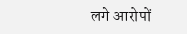लगे आरोपों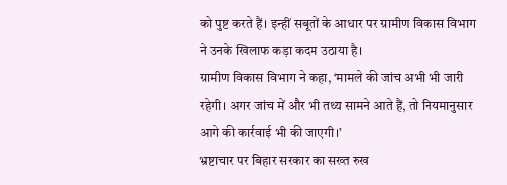को पुष्ट करते हैं। इन्हीं सबूतों के आधार पर ग्रामीण विकास विभाग ने उनके खिलाफ कड़ा कदम उठाया है।
ग्रामीण विकास विभाग ने कहा, ‘मामले की जांच अभी भी जारी रहेगी। अगर जांच में और भी तथ्य सामने आते हैं, तो नियमानुसार आगे की कार्रवाई भी की जाएगी।’
भ्रष्टाचार पर बिहार सरकार का सख्त रुख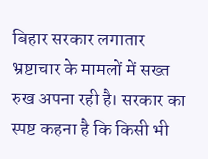बिहार सरकार लगातार भ्रष्टाचार के मामलों में सख्त रुख अपना रही है। सरकार का स्पष्ट कहना है कि किसी भी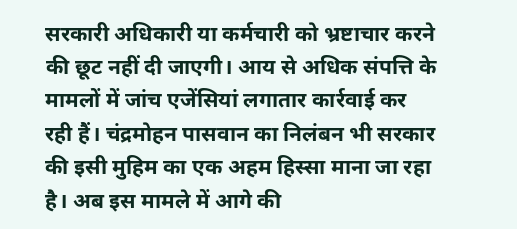सरकारी अधिकारी या कर्मचारी को भ्रष्टाचार करने की छूट नहीं दी जाएगी। आय से अधिक संपत्ति के मामलों में जांच एजेंसियां लगातार कार्रवाई कर रही हैं। चंद्रमोहन पासवान का निलंबन भी सरकार की इसी मुहिम का एक अहम हिस्सा माना जा रहा है। अब इस मामले में आगे की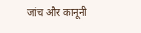जांच और कानूनी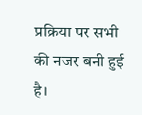प्रक्रिया पर सभी की नजर बनी हुई है।